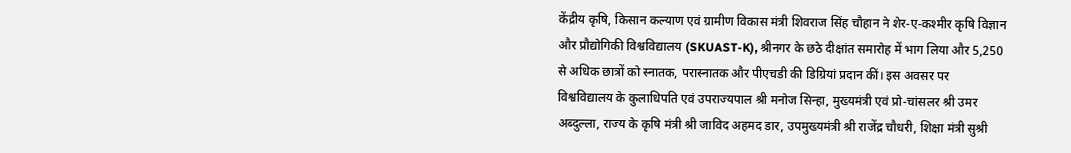केंद्रीय कृषि, किसान कल्याण एवं ग्रामीण विकास मंत्री शिवराज सिंह चौहान ने शेर-ए-कश्मीर कृषि विज्ञान और प्रौद्योगिकी विश्वविद्यालय (SKUAST-K), श्रीनगर के छठे दीक्षांत समारोह में भाग लिया और 5,250 से अधिक छात्रों को स्नातक, परास्नातक और पीएचडी की डिग्रियां प्रदान कीं। इस अवसर पर विश्वविद्यालय के कुलाधिपति एवं उपराज्यपाल श्री मनोज सिन्हा, मुख्यमंत्री एवं प्रो-चांसलर श्री उमर अब्दुल्ला, राज्य के कृषि मंत्री श्री जाविद अहमद डार, उपमुख्यमंत्री श्री राजेंद्र चौधरी, शिक्षा मंत्री सुश्री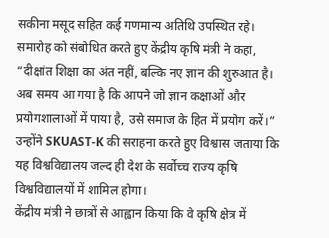सकीना मसूद सहित कई गणमान्य अतिथि उपस्थित रहे।
समारोह को संबोधित करते हुए केंद्रीय कृषि मंत्री ने कहा, “दीक्षांत शिक्षा का अंत नहीं, बल्कि नए ज्ञान की शुरुआत है। अब समय आ गया है कि आपने जो ज्ञान कक्षाओं और प्रयोगशालाओं में पाया है, उसे समाज के हित में प्रयोग करें।” उन्होंने SKUAST-K की सराहना करते हुए विश्वास जताया कि यह विश्वविद्यालय जल्द ही देश के सर्वोच्च राज्य कृषि विश्वविद्यालयों में शामिल होगा।
केंद्रीय मंत्री ने छात्रों से आह्वान किया कि वे कृषि क्षेत्र में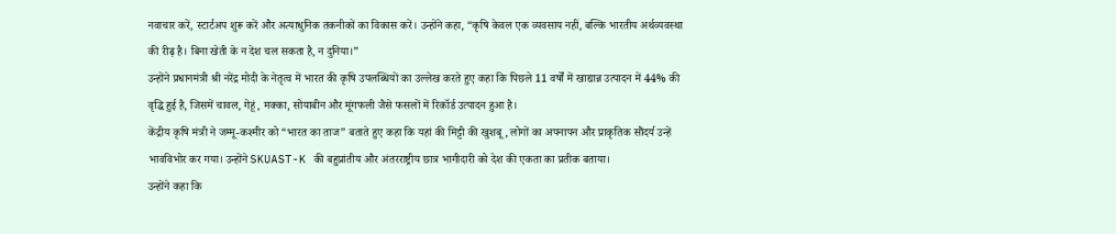नवाचार करें, स्टार्टअप शुरू करें और अत्याधुनिक तकनीकों का विकास करें। उन्होंने कहा, “कृषि केवल एक व्यवसाय नहीं, बल्कि भारतीय अर्थव्यवस्था की रीढ़ है। बिना खेती के न देश चल सकता है, न दुनिया।”
उन्होंने प्रधानमंत्री श्री नरेंद्र मोदी के नेतृत्व में भारत की कृषि उपलब्धियों का उल्लेख करते हुए कहा कि पिछले 11 वर्षों में खाद्यान्न उत्पादन में 44% की वृद्धि हुई है, जिसमें चावल, गेहूं, मक्का, सोयाबीन और मूंगफली जैसे फसलों में रिकॉर्ड उत्पादन हुआ है।
केंद्रीय कृषि मंत्री ने जम्मू-कश्मीर को “भारत का ताज” बताते हुए कहा कि यहां की मिट्टी की खुशबू, लोगों का अपनापन और प्राकृतिक सौंदर्य उन्हें भावविभोर कर गया। उन्होंने SKUAST-K की बहुप्रांतीय और अंतरराष्ट्रीय छात्र भागीदारी को देश की एकता का प्रतीक बताया।
उन्होंने कहा कि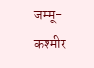जम्मू-कश्मीर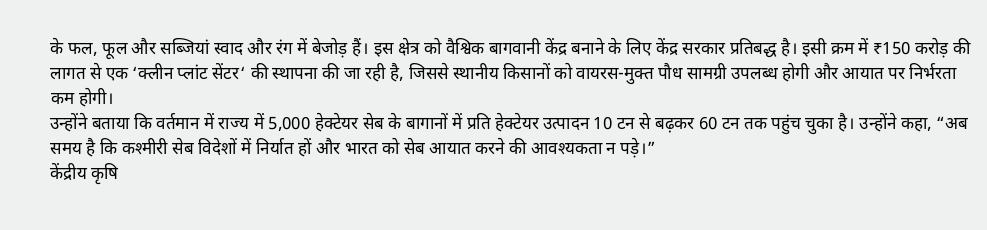के फल, फूल और सब्जियां स्वाद और रंग में बेजोड़ हैं। इस क्षेत्र को वैश्विक बागवानी केंद्र बनाने के लिए केंद्र सरकार प्रतिबद्ध है। इसी क्रम में ₹150 करोड़ की लागत से एक ‘क्लीन प्लांट सेंटर‘ की स्थापना की जा रही है, जिससे स्थानीय किसानों को वायरस-मुक्त पौध सामग्री उपलब्ध होगी और आयात पर निर्भरता कम होगी।
उन्होंने बताया कि वर्तमान में राज्य में 5,000 हेक्टेयर सेब के बागानों में प्रति हेक्टेयर उत्पादन 10 टन से बढ़कर 60 टन तक पहुंच चुका है। उन्होंने कहा, “अब समय है कि कश्मीरी सेब विदेशों में निर्यात हों और भारत को सेब आयात करने की आवश्यकता न पड़े।”
केंद्रीय कृषि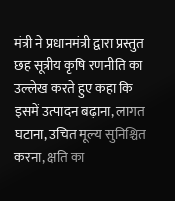मंत्री ने प्रधानमंत्री द्वारा प्रस्तुत छह सूत्रीय कृषि रणनीति का उल्लेख करते हुए कहा कि इसमें उत्पादन बढ़ाना, लागत घटाना, उचित मूल्य सुनिश्चित करना, क्षति का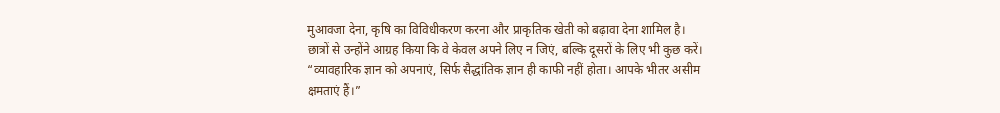मुआवजा देना, कृषि का विविधीकरण करना और प्राकृतिक खेती को बढ़ावा देना शामिल है। छात्रों से उन्होंने आग्रह किया कि वे केवल अपने लिए न जिएं, बल्कि दूसरों के लिए भी कुछ करें। “व्यावहारिक ज्ञान को अपनाएं, सिर्फ सैद्धांतिक ज्ञान ही काफी नहीं होता। आपके भीतर असीम क्षमताएं हैं।”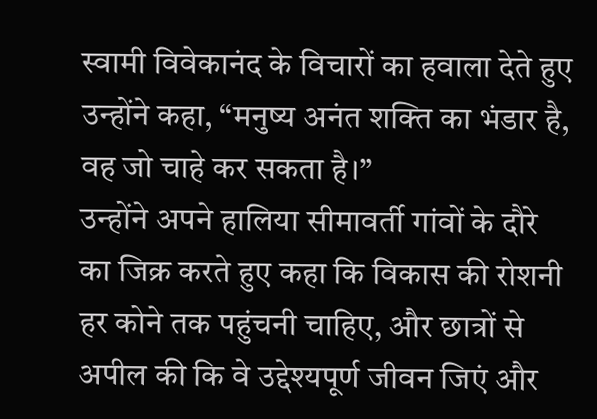स्वामी विवेकानंद के विचारों का हवाला देते हुए उन्होंने कहा, “मनुष्य अनंत शक्ति का भंडार है, वह जो चाहे कर सकता है।”
उन्होंने अपने हालिया सीमावर्ती गांवों के दौरे का जिक्र करते हुए कहा कि विकास की रोशनी हर कोने तक पहुंचनी चाहिए, और छात्रों से अपील की कि वे उद्देश्यपूर्ण जीवन जिएं और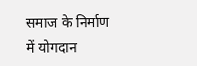समाज के निर्माण में योगदान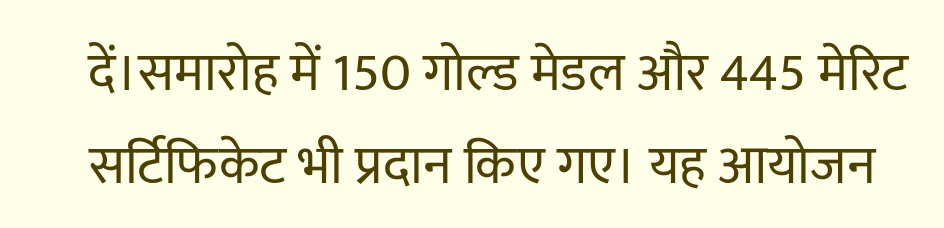दें।समारोह में 150 गोल्ड मेडल और 445 मेरिट सर्टिफिकेट भी प्रदान किए गए। यह आयोजन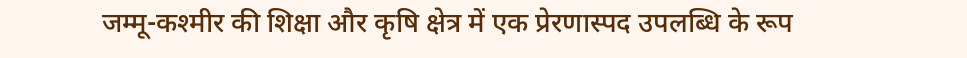जम्मू-कश्मीर की शिक्षा और कृषि क्षेत्र में एक प्रेरणास्पद उपलब्धि के रूप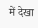में देखा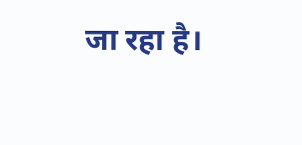जा रहा है।